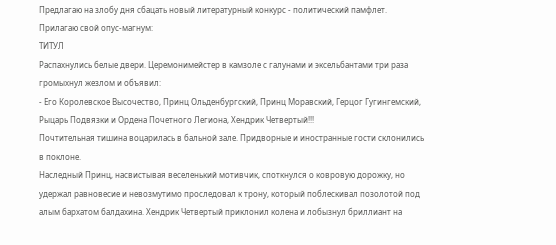Предлагаю на злобу дня сбацать новый литературный конкурс - политический памфлет.
Прилагаю свой опус-магнум:
ТИТУЛ
Распахнулись белые двери. Церемонимейстер в камзоле с галунами и эксельбантами три раза громыхнул жезлом и объявил:
- Его Королевское Высочество, Принц Ольденбургский, Принц Моравский, Герцог Гугингемский, Рыцарь Подвязки и Ордена Почетного Легиона, Хендрик Четвертый!!!
Почтительная тишина воцарилась в бальной зале. Придворные и иностранные гости склонились в поклоне.
Наследный Принц, насвистывая веселенький мотивчик, споткнулся о ковровую дорожку, но удержал равновесие и невозмутимо проследовал к трону, который поблескивал позолотой под алым бархатом балдахина. Хендрик Четвертый приклонил колена и лобызнул бриллиант на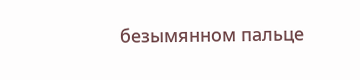безымянном пальце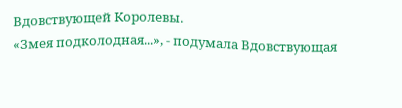Вдовствующей Королевы.
«Змея подколодная...», - подумала Вдовствующая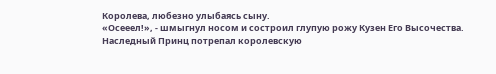Королева, любезно улыбаясь сыну.
«Осееел!», - шмыгнул носом и состроил глупую рожу Кузен Его Высочества.
Наследный Принц потрепал королевскую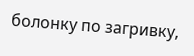болонку по загривку,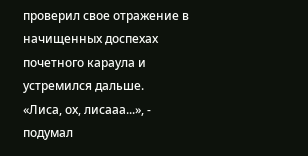проверил свое отражение в начищенных доспехах почетного караула и устремился дальше.
«Лиса, ох, лисааа...», - подумал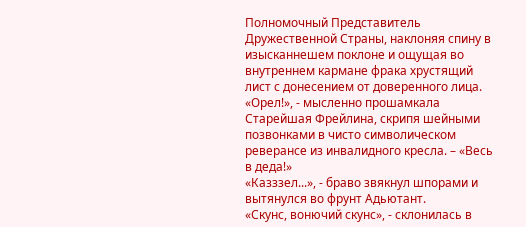Полномочный Представитель Дружественной Страны, наклоняя спину в изысканнешем поклоне и ощущая во внутреннем кармане фрака хрустящий лист с донесением от доверенного лица.
«Орел!», - мысленно прошамкала Старейшая Фрейлина, скрипя шейными позвонками в чисто символическом реверансе из инвалидного кресла. – «Весь в деда!»
«Казззел...», - браво звякнул шпорами и вытянулся во фрунт Адьютант.
«Скунс, вонючий скунс», - склонилась в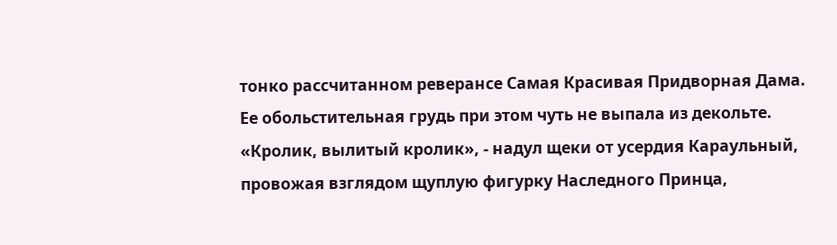тонко рассчитанном реверансе Самая Красивая Придворная Дама. Ее обольстительная грудь при этом чуть не выпала из декольте.
«Кролик, вылитый кролик», - надул щеки от усердия Караульный, провожая взглядом щуплую фигурку Наследного Принца,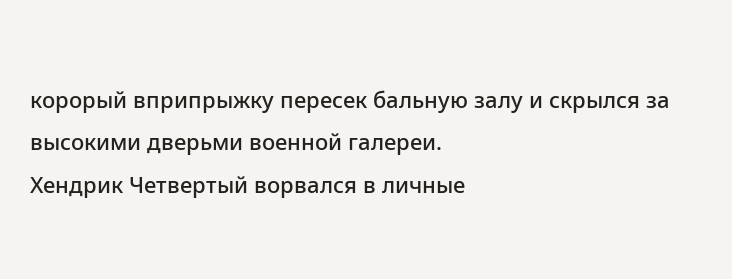корорый вприпрыжку пересек бальную залу и скрылся за высокими дверьми военной галереи.
Хендрик Четвертый ворвался в личные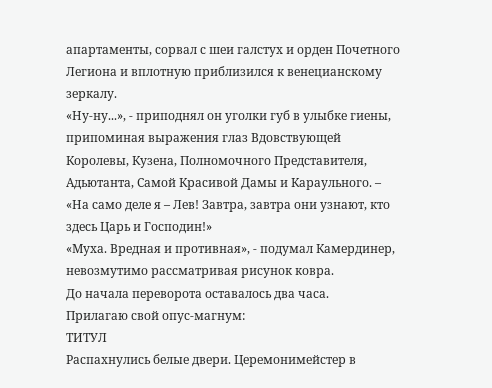апартаменты, сорвал с шеи галстух и орден Почетного Легиона и вплотную приблизился к венецианскому зеркалу.
«Ну-ну...», - приподнял он уголки губ в улыбке гиены, припоминая выражения глаз Вдовствующей Королевы, Кузена, Полномочного Представителя, Адьютанта, Самой Красивой Дамы и Караульного. – «На само деле я – Лев! Завтра, завтра они узнают, кто здесь Царь и Господин!»
«Муха. Вредная и противная», - подумал Камердинер, невозмутимо рассматривая рисунок ковра.
До начала переворота оставалось два часа.
Прилагаю свой опус-магнум:
ТИТУЛ
Распахнулись белые двери. Церемонимейстер в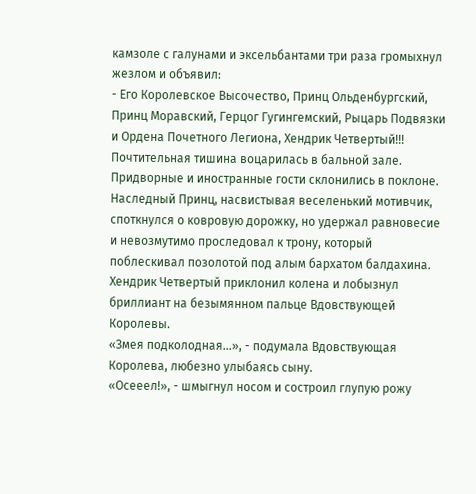камзоле с галунами и эксельбантами три раза громыхнул жезлом и объявил:
- Его Королевское Высочество, Принц Ольденбургский, Принц Моравский, Герцог Гугингемский, Рыцарь Подвязки и Ордена Почетного Легиона, Хендрик Четвертый!!!
Почтительная тишина воцарилась в бальной зале. Придворные и иностранные гости склонились в поклоне.
Наследный Принц, насвистывая веселенький мотивчик, споткнулся о ковровую дорожку, но удержал равновесие и невозмутимо проследовал к трону, который поблескивал позолотой под алым бархатом балдахина. Хендрик Четвертый приклонил колена и лобызнул бриллиант на безымянном пальце Вдовствующей Королевы.
«Змея подколодная...», - подумала Вдовствующая Королева, любезно улыбаясь сыну.
«Осееел!», - шмыгнул носом и состроил глупую рожу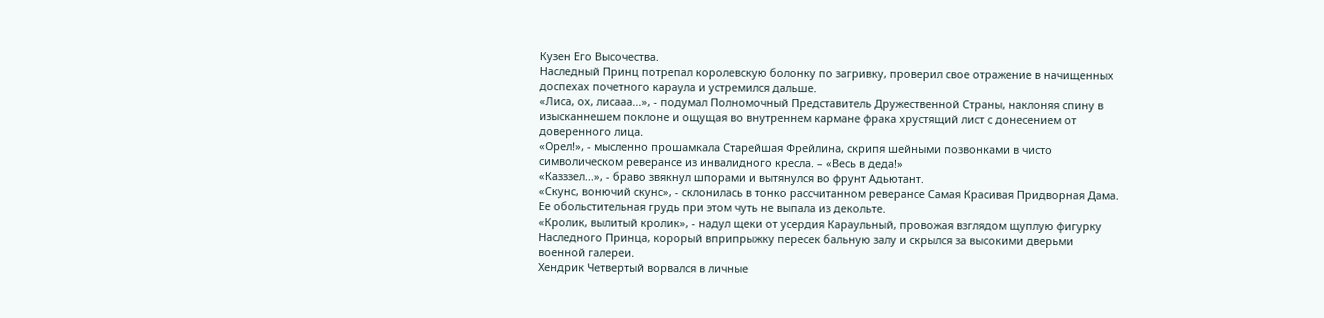Кузен Его Высочества.
Наследный Принц потрепал королевскую болонку по загривку, проверил свое отражение в начищенных доспехах почетного караула и устремился дальше.
«Лиса, ох, лисааа...», - подумал Полномочный Представитель Дружественной Страны, наклоняя спину в изысканнешем поклоне и ощущая во внутреннем кармане фрака хрустящий лист с донесением от доверенного лица.
«Орел!», - мысленно прошамкала Старейшая Фрейлина, скрипя шейными позвонками в чисто символическом реверансе из инвалидного кресла. – «Весь в деда!»
«Казззел...», - браво звякнул шпорами и вытянулся во фрунт Адьютант.
«Скунс, вонючий скунс», - склонилась в тонко рассчитанном реверансе Самая Красивая Придворная Дама. Ее обольстительная грудь при этом чуть не выпала из декольте.
«Кролик, вылитый кролик», - надул щеки от усердия Караульный, провожая взглядом щуплую фигурку Наследного Принца, корорый вприпрыжку пересек бальную залу и скрылся за высокими дверьми военной галереи.
Хендрик Четвертый ворвался в личные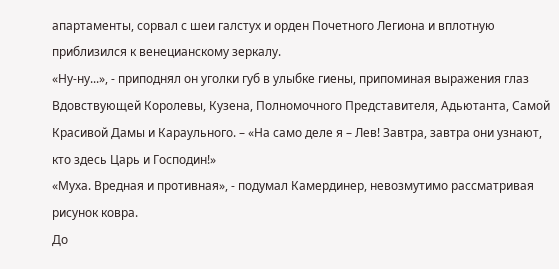апартаменты, сорвал с шеи галстух и орден Почетного Легиона и вплотную приблизился к венецианскому зеркалу.
«Ну-ну...», - приподнял он уголки губ в улыбке гиены, припоминая выражения глаз Вдовствующей Королевы, Кузена, Полномочного Представителя, Адьютанта, Самой Красивой Дамы и Караульного. – «На само деле я – Лев! Завтра, завтра они узнают, кто здесь Царь и Господин!»
«Муха. Вредная и противная», - подумал Камердинер, невозмутимо рассматривая рисунок ковра.
До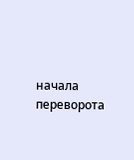начала переворота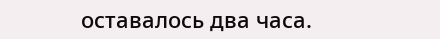оставалось два часа.